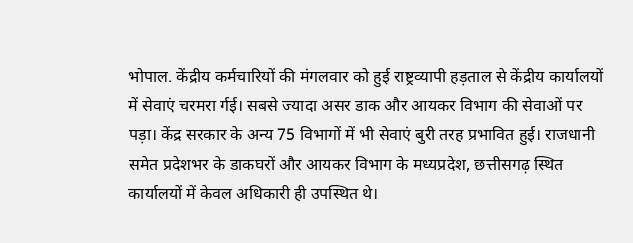भोपाल. केंद्रीय कर्मचारियों की मंगलवार को हुई राष्ट्रव्यापी हड़ताल से केंद्रीय कार्यालयों में सेवाएं चरमरा र्गई। सबसे ज्यादा असर डाक और आयकर विभाग की सेवाओं पर पड़ा। केंद्र सरकार के अन्य 75 विभागों में भी सेवाएं बुरी तरह प्रभावित हुई। राजधानी समेत प्रदेशभर के डाकघरों और आयकर विभाग के मध्यप्रदेश, छत्तीसगढ़ स्थित कार्यालयों में केवल अधिकारी ही उपस्थित थे।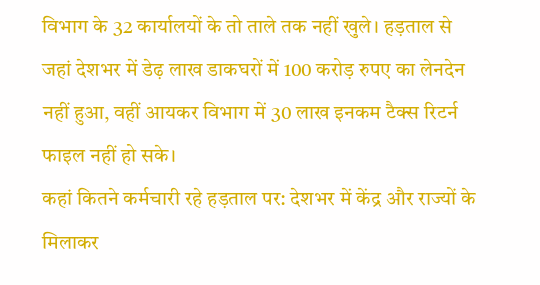विभाग के 32 कार्यालयों के तो ताले तक नहीं खुले। हड़ताल से जहां देशभर में डेढ़ लाख डाकघरों में 100 करोड़ रुपए का लेनदेन नहीं हुआ, वहीं आयकर विभाग में 30 लाख इनकम टैक्स रिटर्न फाइल नहीं हो सके।
कहां कितने कर्मचारी रहे हड़ताल पर: देशभर में केंद्र और राज्यों के मिलाकर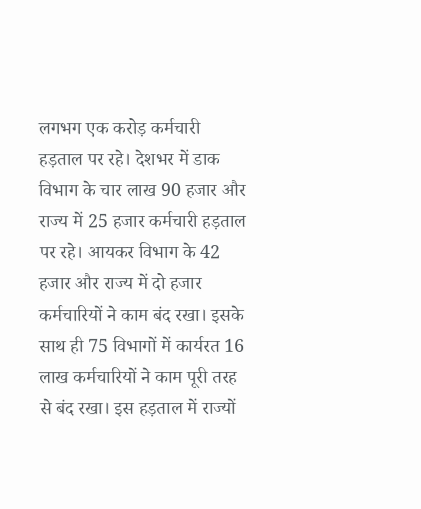लगभग एक करोड़ कर्मचारी हड़ताल पर रहे। देशभर में डाक विभाग के चार लाख 90 हजार और राज्य में 25 हजार कर्मचारी हड़ताल पर रहे। आयकर विभाग के 42 हजार और राज्य में दो हजार कर्मचारियों ने काम बंद रखा। इसके साथ ही 75 विभागों में कार्यरत 16 लाख कर्मचारियों ने काम पूरी तरह से बंद रखा। इस हड़ताल में राज्यों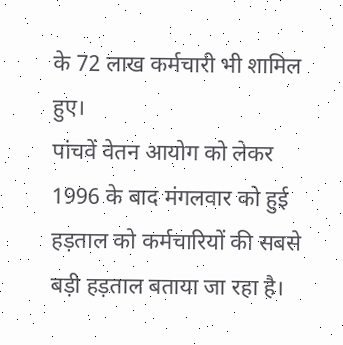के 72 लाख कर्मचारी भी शामिल हुए।
पांचवें वेतन आयोग को लेकर 1996 के बाद मंगलवार को हुई हड़ताल को कर्मचारियों की सबसे बड़ी हड़ताल बताया जा रहा है।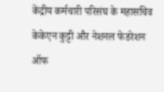केंद्रीय कर्मचारी परिसंघ के महासचिव केकेएन कुट्टी और नेशनल फेडरेशन ऑफ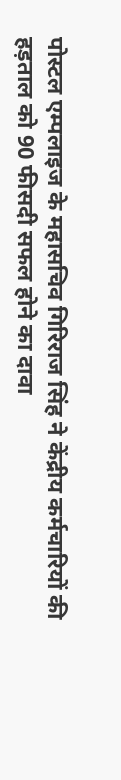पोस्टल एम्पलाइज के महासचिव गिरिराज सिंह ने केंद्रीय कर्मचारियों की हड़ताल को 90 फीसदी सफल होने का दावा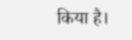किया है।